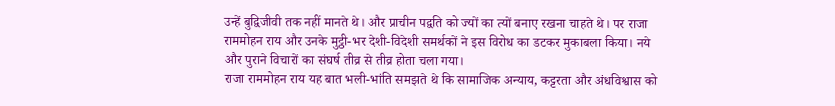उन्हें बुद्विजीवी तक नहीं मानते थे। और प्राचीन पद्वति को ज्यों का त्यों बनाए रखना चाहते थे। पर राजा राममोहन राय और उनके मुट्ठी-भर देशी-विदेशी समर्थकों ने इस विरोध का डटकर मुकाबला किया। नये और पुराने विचारों का संघर्ष तीव्र से तीव्र होता चला गया।
राजा राममोहन राय यह बात भली-भांति समझते थे कि सामाजिक अन्याय, कट्टरता और अंधविश्वास को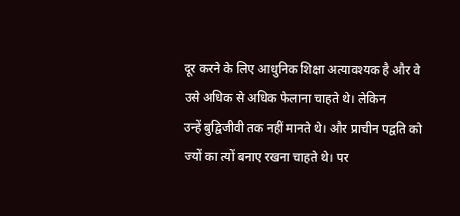दूर करने के लिए आधुनिक शिक्षा अत्यावश्यक है और वे उसे अधिक से अधिक फेलाना चाहते थे। लेकिन
उन्हें बुद्विजीवी तक नहीं मानते थे। और प्राचीन पद्वति को ज्यों का त्यों बनाए रखना चाहते थे। पर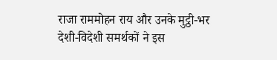राजा राममोहन राय और उनके मुट्ठी-भर देशी-विदेशी समर्थकों ने इस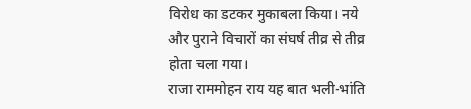विरोध का डटकर मुकाबला किया। नये और पुराने विचारों का संघर्ष तीव्र से तीव्र होता चला गया।
राजा राममोहन राय यह बात भली-भांति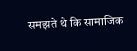समझते थे कि सामाजिक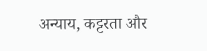अन्याय, कट्टरता और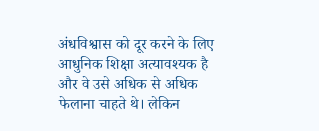अंधविश्वास को दूर करने के लिए आधुनिक शिक्षा अत्यावश्यक है और वे उसे अधिक से अधिक फेलाना चाहते थे। लेकिन